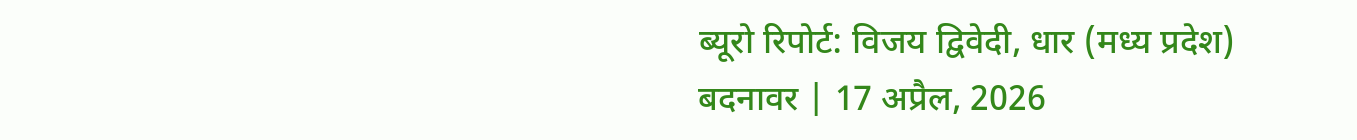ब्यूरो रिपोर्ट: विजय द्विवेदी, धार (मध्य प्रदेश)
बदनावर | 17 अप्रैल, 2026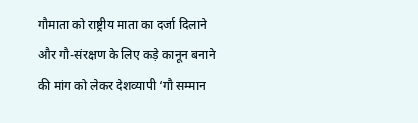गौमाता को राष्ट्रीय माता का दर्जा दिलाने और गौ-संरक्षण के लिए कड़े कानून बनाने की मांग को लेकर देशव्यापी ‘गौ सम्मान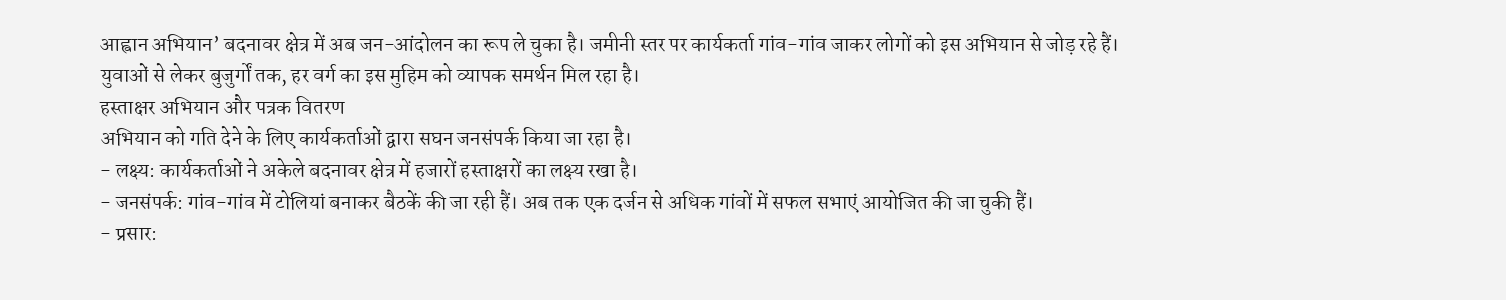आह्वान अभियान’ बदनावर क्षेत्र में अब जन-आंदोलन का रूप ले चुका है। जमीनी स्तर पर कार्यकर्ता गांव-गांव जाकर लोगों को इस अभियान से जोड़ रहे हैं। युवाओं से लेकर बुजुर्गों तक, हर वर्ग का इस मुहिम को व्यापक समर्थन मिल रहा है।
हस्ताक्षर अभियान और पत्रक वितरण
अभियान को गति देने के लिए कार्यकर्ताओं द्वारा सघन जनसंपर्क किया जा रहा है।
- लक्ष्य: कार्यकर्ताओं ने अकेले बदनावर क्षेत्र में हजारों हस्ताक्षरों का लक्ष्य रखा है।
- जनसंपर्क: गांव-गांव में टोलियां बनाकर बैठकें की जा रही हैं। अब तक एक दर्जन से अधिक गांवों में सफल सभाएं आयोजित की जा चुकी हैं।
- प्रसार: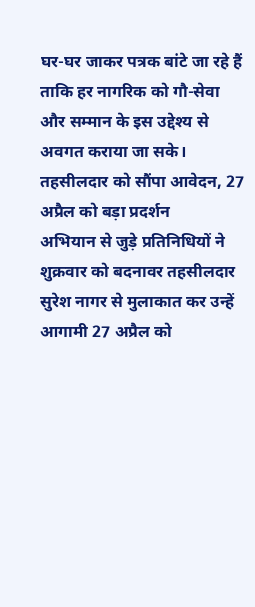घर-घर जाकर पत्रक बांटे जा रहे हैं ताकि हर नागरिक को गौ-सेवा और सम्मान के इस उद्देश्य से अवगत कराया जा सके।
तहसीलदार को सौंपा आवेदन, 27 अप्रैल को बड़ा प्रदर्शन
अभियान से जुड़े प्रतिनिधियों ने शुक्रवार को बदनावर तहसीलदार सुरेश नागर से मुलाकात कर उन्हें आगामी 27 अप्रैल को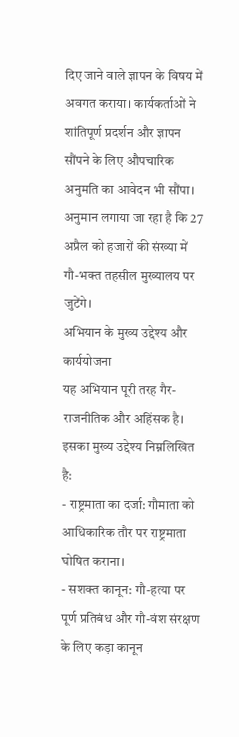दिए जाने वाले ज्ञापन के विषय में अवगत कराया। कार्यकर्ताओं ने शांतिपूर्ण प्रदर्शन और ज्ञापन सौंपने के लिए औपचारिक अनुमति का आवेदन भी सौंपा। अनुमान लगाया जा रहा है कि 27 अप्रैल को हजारों की संख्या में गौ-भक्त तहसील मुख्यालय पर जुटेंगे।
अभियान के मुख्य उद्देश्य और कार्ययोजना
यह अभियान पूरी तरह गैर-राजनीतिक और अहिंसक है। इसका मुख्य उद्देश्य निम्नलिखित है:
- राष्ट्रमाता का दर्जा: गौमाता को आधिकारिक तौर पर राष्ट्रमाता घोषित कराना।
- सशक्त कानून: गौ-हत्या पर पूर्ण प्रतिबंध और गौ-वंश संरक्षण के लिए कड़ा कानून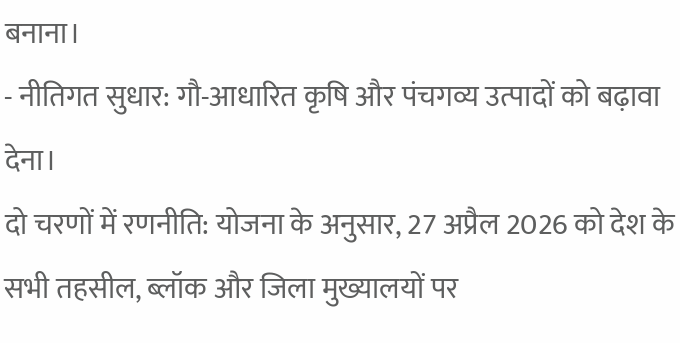बनाना।
- नीतिगत सुधार: गौ-आधारित कृषि और पंचगव्य उत्पादों को बढ़ावा देना।
दो चरणों में रणनीति: योजना के अनुसार, 27 अप्रैल 2026 को देश के सभी तहसील, ब्लॉक और जिला मुख्यालयों पर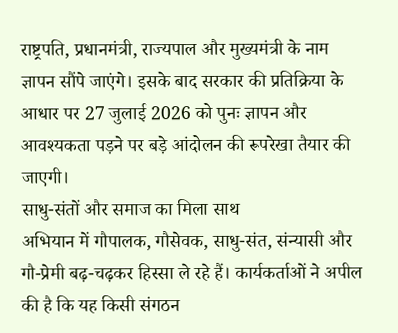राष्ट्रपति, प्रधानमंत्री, राज्यपाल और मुख्यमंत्री के नाम ज्ञापन सौंपे जाएंगे। इसके बाद सरकार की प्रतिक्रिया के आधार पर 27 जुलाई 2026 को पुनः ज्ञापन और आवश्यकता पड़ने पर बड़े आंदोलन की रूपरेखा तैयार की जाएगी।
साधु-संतों और समाज का मिला साथ
अभियान में गौपालक, गौसेवक, साधु-संत, संन्यासी और गौ-प्रेमी बढ़-चढ़कर हिस्सा ले रहे हैं। कार्यकर्ताओं ने अपील की है कि यह किसी संगठन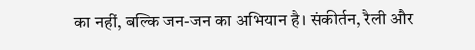का नहीं, बल्कि जन-जन का अभियान है। संकीर्तन, रैली और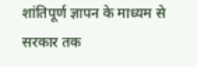शांतिपूर्ण ज्ञापन के माध्यम से सरकार तक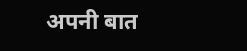अपनी बात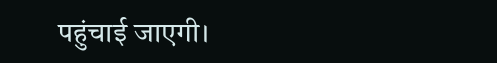पहुंचाई जाएगी।